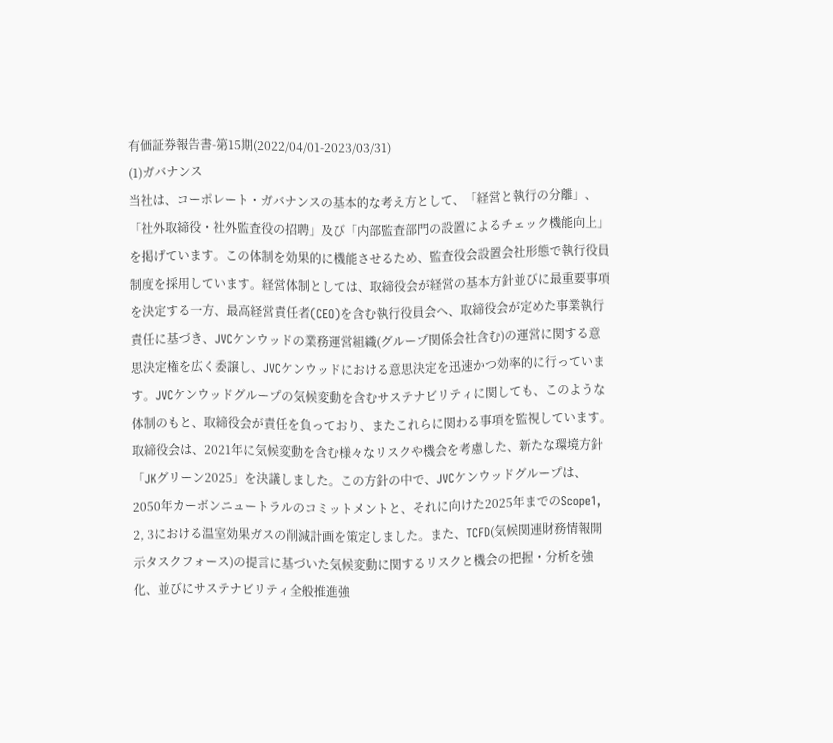有価証券報告書-第15期(2022/04/01-2023/03/31)
(1)ガバナンス
当社は、コーポレート・ガバナンスの基本的な考え方として、「経営と執行の分離」、「社外取締役・社外監査役の招聘」及び「内部監査部門の設置によるチェック機能向上」を掲げています。この体制を効果的に機能させるため、監査役会設置会社形態で執行役員制度を採用しています。経営体制としては、取締役会が経営の基本方針並びに最重要事項を決定する一方、最高経営責任者(CEO)を含む執行役員会へ、取締役会が定めた事業執行責任に基づき、JVCケンウッドの業務運営組織(グループ関係会社含む)の運営に関する意思決定権を広く委譲し、JVCケンウッドにおける意思決定を迅速かつ効率的に行っています。JVCケンウッドグループの気候変動を含むサステナビリティに関しても、このような体制のもと、取締役会が責任を負っており、またこれらに関わる事項を監視しています。
取締役会は、2021年に気候変動を含む様々なリスクや機会を考慮した、新たな環境方針「JKグリーン2025」を決議しました。この方針の中で、JVCケンウッドグループは、2050年カーボンニュートラルのコミットメントと、それに向けた2025年までのScope1, 2, 3における温室効果ガスの削減計画を策定しました。また、TCFD(気候関連財務情報開示タスクフォース)の提言に基づいた気候変動に関するリスクと機会の把握・分析を強化、並びにサステナビリティ全般推進強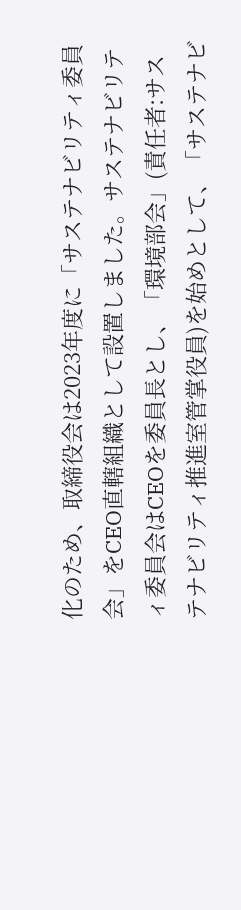化のため、取締役会は2023年度に「サステナビリティ委員会」をCEO直轄組織として設置しました。サステナビリティ委員会はCEOを委員長とし、「環境部会」(責任者:サステナビリティ推進室管掌役員)を始めとして、「サステナビ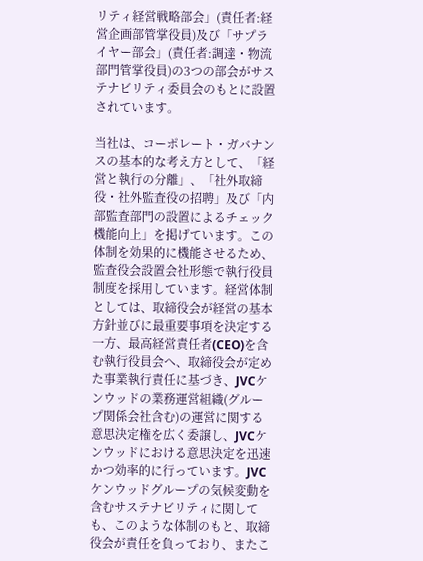リティ経営戦略部会」(責任者:経営企画部管掌役員)及び「サプライヤー部会」(責任者:調達・物流部門管掌役員)の3つの部会がサステナビリティ委員会のもとに設置されています。

当社は、コーポレート・ガバナンスの基本的な考え方として、「経営と執行の分離」、「社外取締役・社外監査役の招聘」及び「内部監査部門の設置によるチェック機能向上」を掲げています。この体制を効果的に機能させるため、監査役会設置会社形態で執行役員制度を採用しています。経営体制としては、取締役会が経営の基本方針並びに最重要事項を決定する一方、最高経営責任者(CEO)を含む執行役員会へ、取締役会が定めた事業執行責任に基づき、JVCケンウッドの業務運営組織(グループ関係会社含む)の運営に関する意思決定権を広く委譲し、JVCケンウッドにおける意思決定を迅速かつ効率的に行っています。JVCケンウッドグループの気候変動を含むサステナビリティに関しても、このような体制のもと、取締役会が責任を負っており、またこ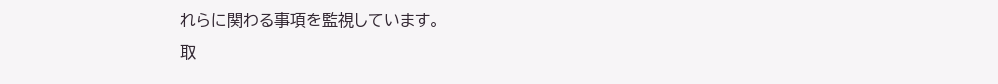れらに関わる事項を監視しています。
取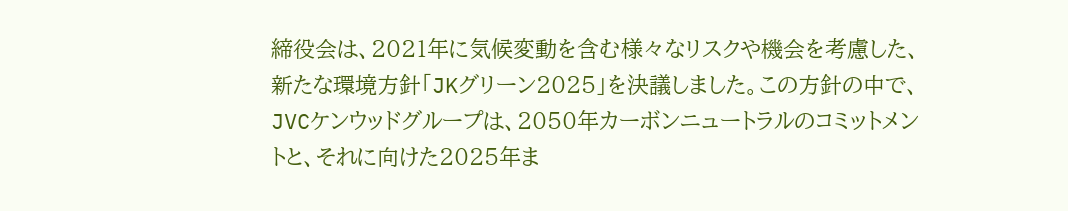締役会は、2021年に気候変動を含む様々なリスクや機会を考慮した、新たな環境方針「JKグリーン2025」を決議しました。この方針の中で、JVCケンウッドグループは、2050年カーボンニュートラルのコミットメントと、それに向けた2025年ま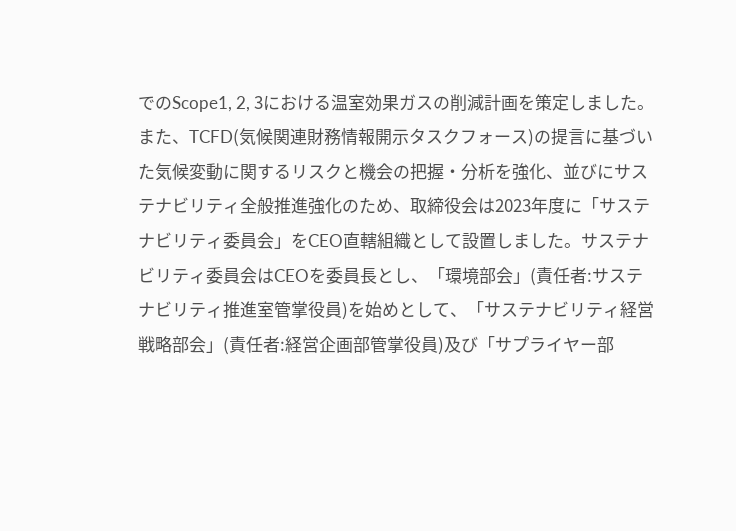でのScope1, 2, 3における温室効果ガスの削減計画を策定しました。また、TCFD(気候関連財務情報開示タスクフォース)の提言に基づいた気候変動に関するリスクと機会の把握・分析を強化、並びにサステナビリティ全般推進強化のため、取締役会は2023年度に「サステナビリティ委員会」をCEO直轄組織として設置しました。サステナビリティ委員会はCEOを委員長とし、「環境部会」(責任者:サステナビリティ推進室管掌役員)を始めとして、「サステナビリティ経営戦略部会」(責任者:経営企画部管掌役員)及び「サプライヤー部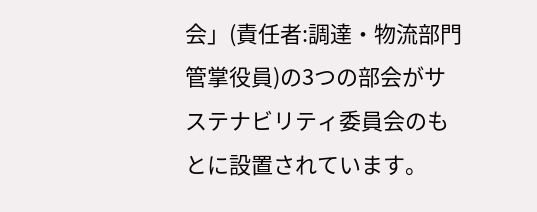会」(責任者:調達・物流部門管掌役員)の3つの部会がサステナビリティ委員会のもとに設置されています。